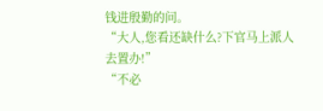钱进殷勤的问。
“大人,您看还缺什么?下官马上派人去置办!”
“不必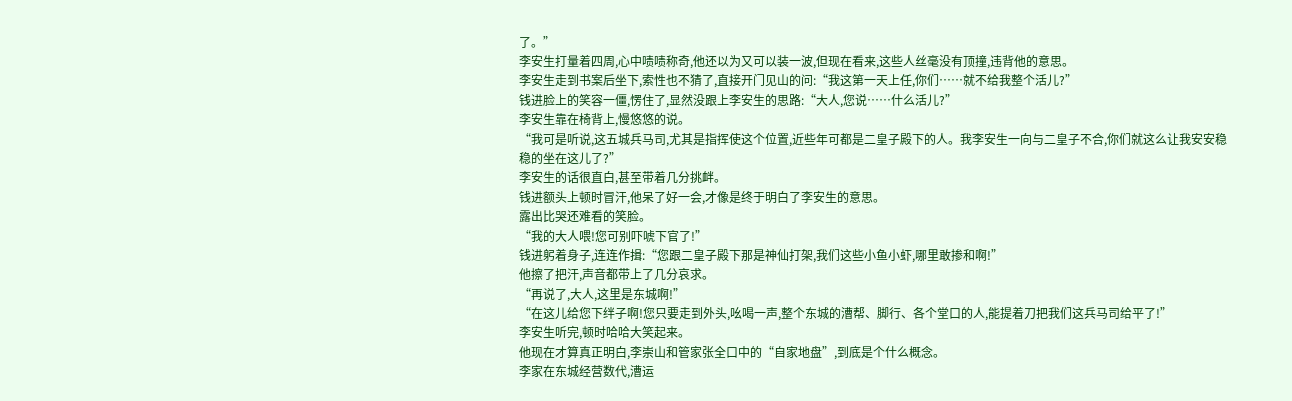了。”
李安生打量着四周,心中啧啧称奇,他还以为又可以装一波,但现在看来,这些人丝毫没有顶撞,违背他的意思。
李安生走到书案后坐下,索性也不猜了,直接开门见山的问:“我这第一天上任,你们……就不给我整个活儿?”
钱进脸上的笑容一僵,愣住了,显然没跟上李安生的思路:“大人,您说……什么活儿?”
李安生靠在椅背上,慢悠悠的说。
“我可是听说,这五城兵马司,尤其是指挥使这个位置,近些年可都是二皇子殿下的人。我李安生一向与二皇子不合,你们就这么让我安安稳稳的坐在这儿了?”
李安生的话很直白,甚至带着几分挑衅。
钱进额头上顿时冒汗,他呆了好一会,才像是终于明白了李安生的意思。
露出比哭还难看的笑脸。
“我的大人喂!您可别吓唬下官了!”
钱进躬着身子,连连作揖:“您跟二皇子殿下那是神仙打架,我们这些小鱼小虾,哪里敢掺和啊!”
他擦了把汗,声音都带上了几分哀求。
“再说了,大人,这里是东城啊!”
“在这儿给您下绊子啊!您只要走到外头,吆喝一声,整个东城的漕帮、脚行、各个堂口的人,能提着刀把我们这兵马司给平了!”
李安生听完,顿时哈哈大笑起来。
他现在才算真正明白,李崇山和管家张全口中的“自家地盘”,到底是个什么概念。
李家在东城经营数代,漕运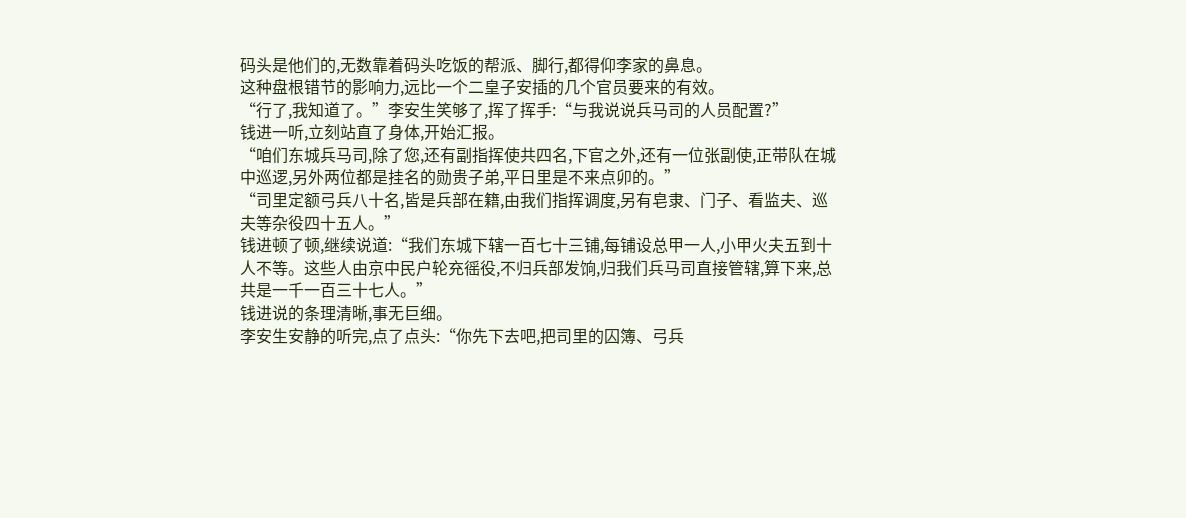码头是他们的,无数靠着码头吃饭的帮派、脚行,都得仰李家的鼻息。
这种盘根错节的影响力,远比一个二皇子安插的几个官员要来的有效。
“行了,我知道了。”李安生笑够了,挥了挥手:“与我说说兵马司的人员配置?”
钱进一听,立刻站直了身体,开始汇报。
“咱们东城兵马司,除了您,还有副指挥使共四名,下官之外,还有一位张副使,正带队在城中巡逻,另外两位都是挂名的勋贵子弟,平日里是不来点卯的。”
“司里定额弓兵八十名,皆是兵部在籍,由我们指挥调度,另有皂隶、门子、看监夫、巡夫等杂役四十五人。”
钱进顿了顿,继续说道:“我们东城下辖一百七十三铺,每铺设总甲一人,小甲火夫五到十人不等。这些人由京中民户轮充徭役,不归兵部发饷,归我们兵马司直接管辖,算下来,总共是一千一百三十七人。”
钱进说的条理清晰,事无巨细。
李安生安静的听完,点了点头:“你先下去吧,把司里的囚簿、弓兵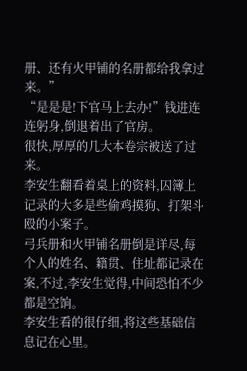册、还有火甲铺的名册都给我拿过来。”
“是是是!下官马上去办!”钱进连连躬身,倒退着出了官房。
很快,厚厚的几大本卷宗被送了过来。
李安生翻看着桌上的资料,囚簿上记录的大多是些偷鸡摸狗、打架斗殴的小案子。
弓兵册和火甲铺名册倒是详尽,每个人的姓名、籍贯、住址都记录在案,不过,李安生觉得,中间恐怕不少都是空饷。
李安生看的很仔细,将这些基础信息记在心里。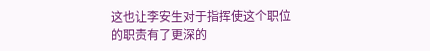这也让李安生对于指挥使这个职位的职责有了更深的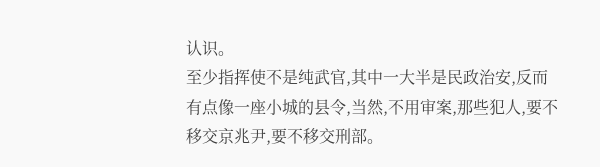认识。
至少指挥使不是纯武官,其中一大半是民政治安,反而有点像一座小城的县令,当然,不用审案,那些犯人,要不移交京兆尹,要不移交刑部。